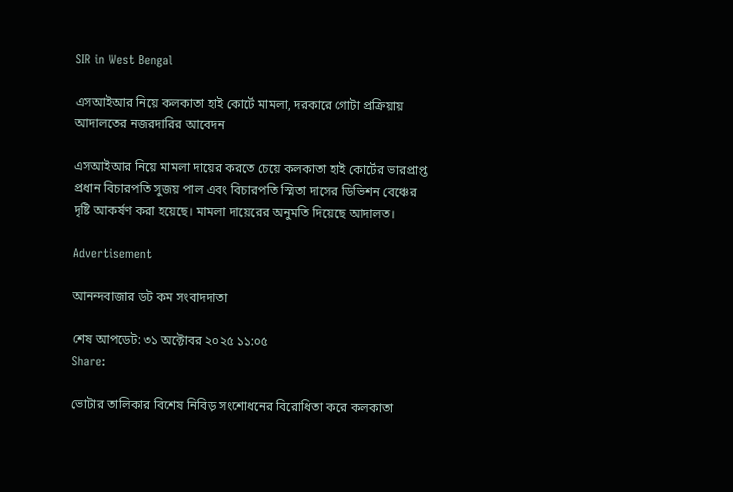SIR in West Bengal

এসআইআর নিয়ে কলকাতা হাই কোর্টে মামলা, দরকারে গোটা প্রক্রিয়ায় আদালতের নজরদারির আবেদন

এসআইআর নিয়ে মামলা দায়ের করতে চেয়ে কলকাতা হাই কোর্টের ভারপ্রাপ্ত প্রধান বিচারপতি সুজয় পাল এবং বিচারপতি স্মিতা দাসের ডিভিশন বেঞ্চের দৃষ্টি আকর্ষণ করা হয়েছে। মামলা দায়েরের অনুমতি দিয়েছে আদালত।

Advertisement

আনন্দবাজার ডট কম সংবাদদাতা

শেষ আপডেট: ৩১ অক্টোবর ২০২৫ ১১:০৫
Share:

ভোটার তালিকার বিশেষ নিবিড় সংশোধনের বিরোধিতা করে কলকাতা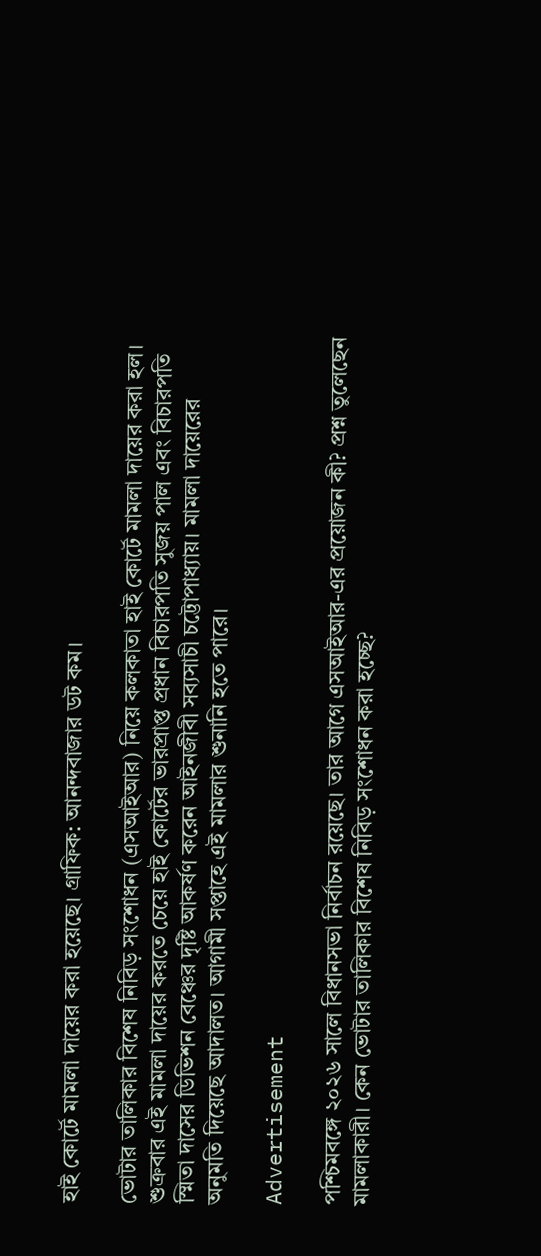হাই কোর্টে মামলা দায়ের করা হয়েছে। গ্রাফিক: আনন্দবাজার ডট কম।

ভোটার তালিকার বিশেষ নিবিড় সংশোধন (এসআইআর) নিয়ে কলকাতা হাই কোর্টে মামলা দায়ের করা হল। শুক্রবার এই মামলা দায়ের করতে চেয়ে হাই কোর্টের ভারপ্রাপ্ত প্রধান বিচারপতি সুজয় পাল এবং বিচারপতি স্মিতা দাসের ডিভিশন বেঞ্চের দৃষ্টি আকর্ষণ করেন আইনজীবী সব্যসাচী চট্টোপাধ্যায়। মামলা দায়েরের অনুমতি দিয়েছে আদালত। আগামী সপ্তাহে এই মামলার শুনানি হতে পারে।

Advertisement

পশ্চিমবঙ্গে ২০২৬ সালে বিধানসভা নির্বাচন রয়েছে। তার আগে এসআইআর-এর প্রয়োজন কী? প্রশ্ন তুলেছেন মামলাকারী। কেন ভোটার তালিকার বিশেষ নিবিড় সংশোধন করা হচ্ছে?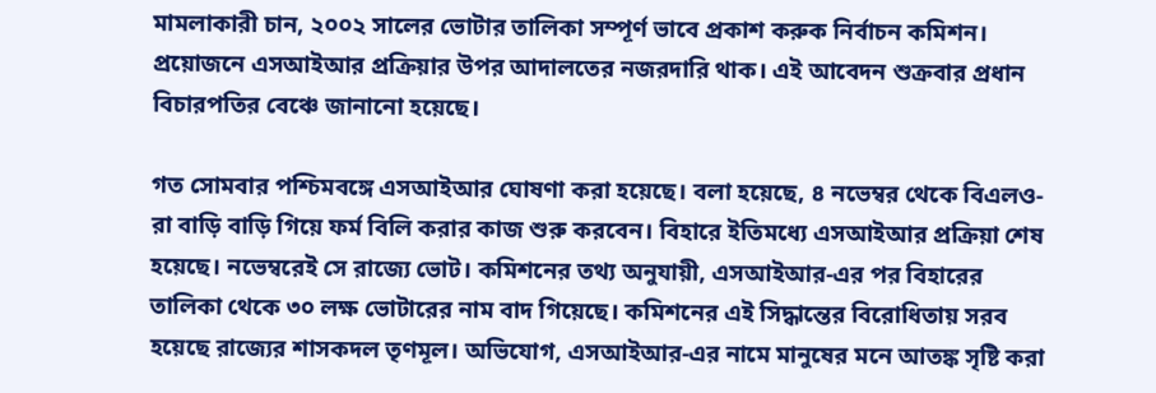মামলাকারী চান, ২০০২ সালের ভোটার তালিকা সম্পূর্ণ ভাবে প্রকাশ করুক নির্বাচন কমিশন। প্রয়োজনে এসআইআর প্রক্রিয়ার উপর আদালতের নজরদারি থাক। এই আবেদন শুক্রবার প্রধান বিচারপতির বেঞ্চে জানানো হয়েছে।

গত সোমবার পশ্চিমবঙ্গে এসআইআর ঘোষণা করা হয়েছে। বলা হয়েছে, ৪ নভেম্বর থেকে বিএলও-রা বাড়ি বাড়ি গিয়ে ফর্ম বিলি করার কাজ শুরু করবেন। বিহারে ইতিমধ্যে এসআইআর প্রক্রিয়া শেষ হয়েছে। নভেম্বরেই সে রাজ্যে ভোট। কমিশনের তথ্য অনুযায়ী, এসআইআর-এর পর বিহারের তালিকা থেকে ৩০ লক্ষ ভোটারের নাম বাদ গিয়েছে। কমিশনের এই সিদ্ধান্তের বিরোধিতায় সরব হয়েছে রাজ্যের শাসকদল তৃণমূল। অভিযোগ, এসআইআর-এর নামে মানুষের মনে আতঙ্ক সৃষ্টি করা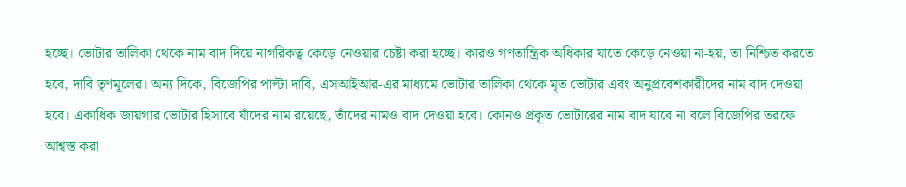হচ্ছে। ভোটার তালিকা থেকে নাম বাদ দিয়ে নাগরিকত্ব কেড়ে নেওয়ার চেষ্টা করা হচ্ছে। কারও গণতান্ত্রিক অধিকার যাতে কেড়ে নেওয়া না-হয়, তা নিশ্চিত করতে হবে, দাবি তৃণমূলের। অন্য দিকে, বিজেপির পাল্টা দাবি, এসআইআর-এর মাধ্যমে ভোটার তালিকা থেকে মৃত ভোটার এবং অনুপ্রবেশকারীদের নাম বাদ দেওয়া হবে। একাধিক জায়গার ভোটার হিসাবে যাঁদের নাম রয়েছে, তাঁদের নামও বাদ দেওয়া হবে। কোনও প্রকৃত ভোটারের নাম বাদ যাবে না বলে বিজেপির তরফে আশ্বস্ত করা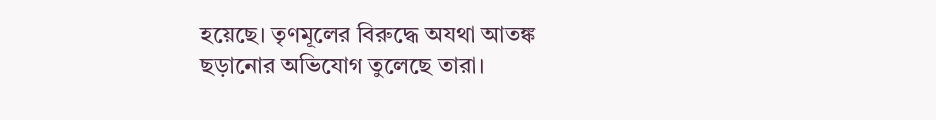হয়েছে। তৃণমূলের বিরুদ্ধে অযথা আতঙ্ক ছড়ানোর অভিযোগ তুলেছে তারা।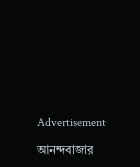Advertisement

আনন্দবাজার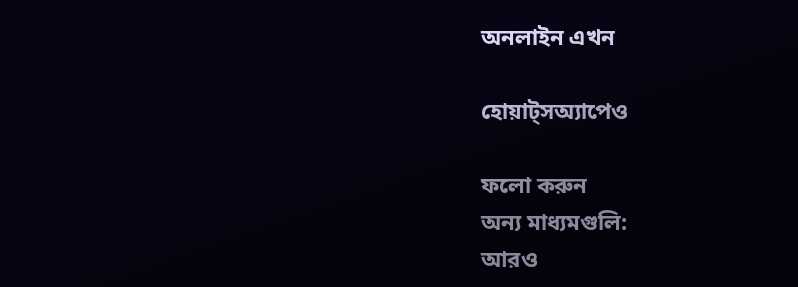অনলাইন এখন

হোয়াট্‌সঅ্যাপেও

ফলো করুন
অন্য মাধ্যমগুলি:
আরও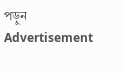পড়ুন
Advertisement